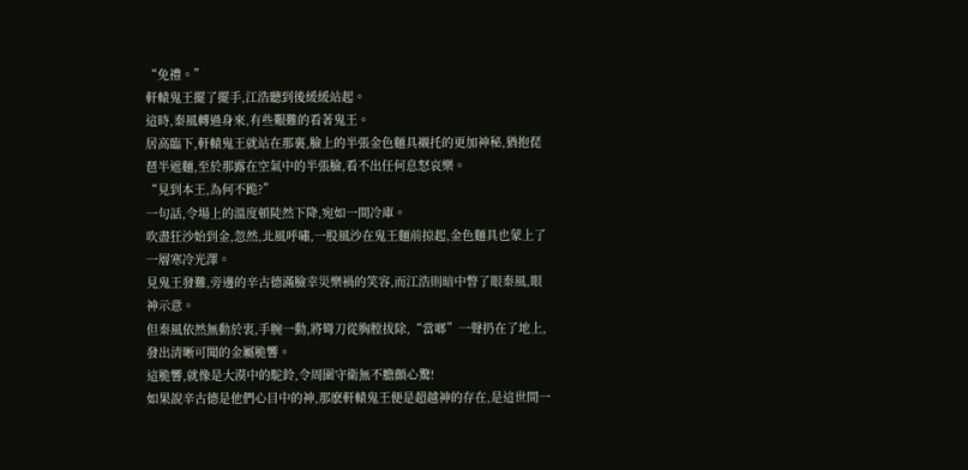“免禮。”
軒轅鬼王擺了擺手,江浩聽到後緩緩站起。
這時,秦風轉過身來,有些艱難的看著鬼王。
居高臨下,軒轅鬼王就站在那裏,臉上的半張金色麵具襯托的更加神秘,猶抱琵琶半遮麵,至於那露在空氣中的半張臉,看不出任何息怒哀樂。
“見到本王,為何不跪?”
一句話,令場上的溫度頓陡然下降,宛如一間冷庫。
吹盡狂沙始到金,忽然,北風呼嘯,一股風沙在鬼王麵前掠起,金色麵具也蒙上了一層寒冷光澤。
見鬼王發難,旁邊的辛古德滿臉幸災樂禍的笑容,而江浩則暗中瞥了眼秦風,眼神示意。
但秦風依然無動於衷,手腕一動,將彎刀從胸膛拔除,“當啷”一聲扔在了地上,發出清晰可聞的金屬脆響。
這脆響,就像是大漠中的駝鈴,令周圍守衛無不膽顫心驚!
如果說辛古德是他們心目中的神,那麽軒轅鬼王便是超越神的存在,是這世間一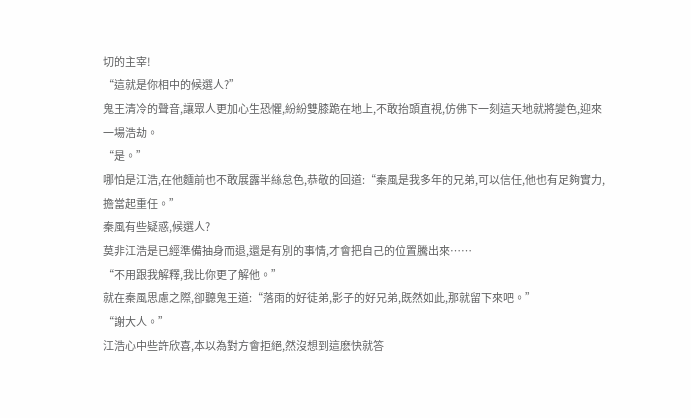切的主宰!
“這就是你相中的候選人?”
鬼王清冷的聲音,讓眾人更加心生恐懼,紛紛雙膝跪在地上,不敢抬頭直視,仿佛下一刻這天地就將變色,迎來一場浩劫。
“是。”
哪怕是江浩,在他麵前也不敢展露半絲怠色,恭敬的回道:“秦風是我多年的兄弟,可以信任,他也有足夠實力,擔當起重任。”
秦風有些疑惑,候選人?
莫非江浩是已經準備抽身而退,還是有別的事情,才會把自己的位置騰出來……
“不用跟我解釋,我比你更了解他。”
就在秦風思慮之際,卻聽鬼王道:“落雨的好徒弟,影子的好兄弟,既然如此,那就留下來吧。”
“謝大人。”
江浩心中些許欣喜,本以為對方會拒絕,然沒想到這麽快就答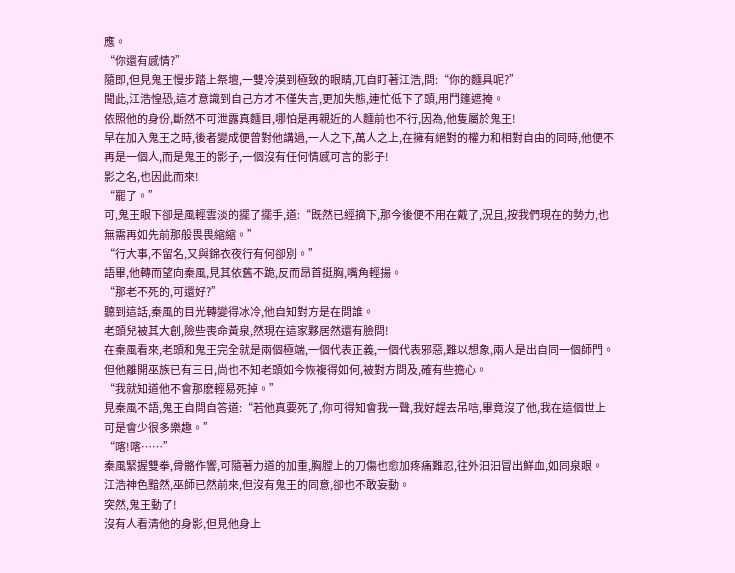應。
“你還有感情?”
隨即,但見鬼王慢步踏上祭壇,一雙冷漠到極致的眼睛,兀自盯著江浩,問:“你的麵具呢?”
聞此,江浩惶恐,這才意識到自己方才不僅失言,更加失態,連忙低下了頭,用鬥篷遮掩。
依照他的身份,斷然不可泄露真麵目,哪怕是再親近的人麵前也不行,因為,他隻屬於鬼王!
早在加入鬼王之時,後者變成便曾對他講過,一人之下,萬人之上,在擁有絕對的權力和相對自由的同時,他便不再是一個人,而是鬼王的影子,一個沒有任何情感可言的影子!
影之名,也因此而來!
“罷了。”
可,鬼王眼下卻是風輕雲淡的擺了擺手,道:“既然已經摘下,那今後便不用在戴了,況且,按我們現在的勢力,也無需再如先前那般畏畏縮縮。”
“行大事,不留名,又與錦衣夜行有何卻別。”
語畢,他轉而望向秦風,見其依舊不跪,反而昂首挺胸,嘴角輕揚。
“那老不死的,可還好?”
聽到這話,秦風的目光轉變得冰冷,他自知對方是在問誰。
老頭兒被其大創,險些喪命黃泉,然現在這家夥居然還有臉問!
在秦風看來,老頭和鬼王完全就是兩個極端,一個代表正義,一個代表邪惡,難以想象,兩人是出自同一個師門。
但他離開巫族已有三日,尚也不知老頭如今恢複得如何,被對方問及,確有些擔心。
“我就知道他不會那麽輕易死掉。”
見秦風不語,鬼王自問自答道:“若他真要死了,你可得知會我一聲,我好趕去吊唁,畢竟沒了他,我在這個世上可是會少很多樂趣。”
“喀!喀……”
秦風緊握雙拳,骨骼作響,可隨著力道的加重,胸膛上的刀傷也愈加疼痛難忍,往外汩汩冒出鮮血,如同泉眼。
江浩神色黯然,巫師已然前來,但沒有鬼王的同意,卻也不敢妄動。
突然,鬼王動了!
沒有人看清他的身影,但見他身上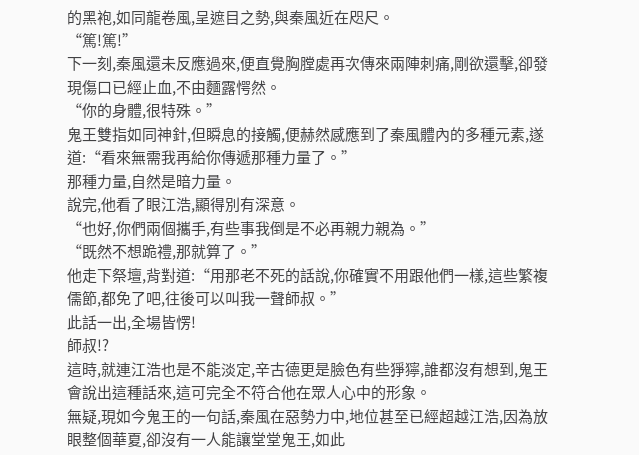的黑袍,如同龍卷風,呈遮目之勢,與秦風近在咫尺。
“篤!篤!”
下一刻,秦風還未反應過來,便直覺胸膛處再次傳來兩陣刺痛,剛欲還擊,卻發現傷口已經止血,不由麵露愕然。
“你的身體,很特殊。”
鬼王雙指如同神針,但瞬息的接觸,便赫然感應到了秦風體內的多種元素,遂道:“看來無需我再給你傳遞那種力量了。”
那種力量,自然是暗力量。
說完,他看了眼江浩,顯得別有深意。
“也好,你們兩個攜手,有些事我倒是不必再親力親為。”
“既然不想跪禮,那就算了。”
他走下祭壇,背對道:“用那老不死的話說,你確實不用跟他們一樣,這些繁複儒節,都免了吧,往後可以叫我一聲師叔。”
此話一出,全場皆愣!
師叔!?
這時,就連江浩也是不能淡定,辛古德更是臉色有些猙獰,誰都沒有想到,鬼王會說出這種話來,這可完全不符合他在眾人心中的形象。
無疑,現如今鬼王的一句話,秦風在惡勢力中,地位甚至已經超越江浩,因為放眼整個華夏,卻沒有一人能讓堂堂鬼王,如此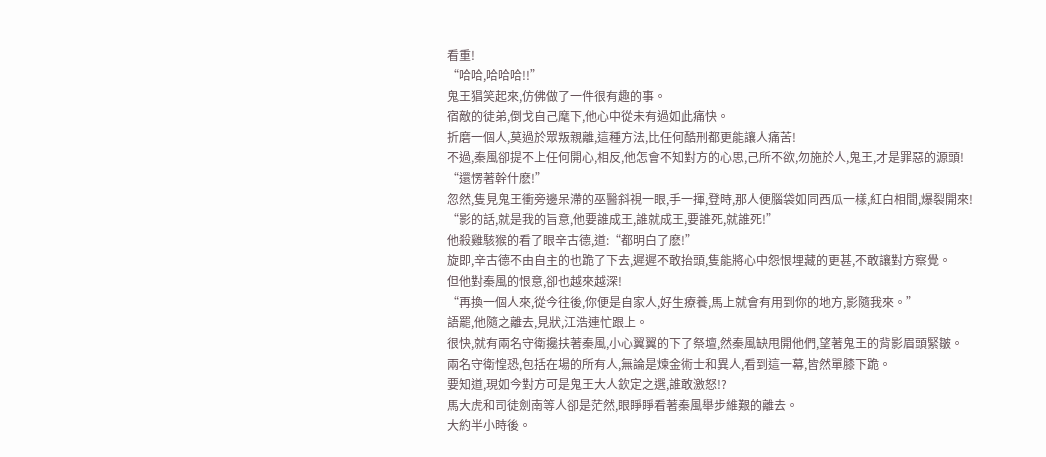看重!
“哈哈,哈哈哈!!”
鬼王猖笑起來,仿佛做了一件很有趣的事。
宿敵的徒弟,倒戈自己麾下,他心中從未有過如此痛快。
折磨一個人,莫過於眾叛親離,這種方法,比任何酷刑都更能讓人痛苦!
不過,秦風卻提不上任何開心,相反,他怎會不知對方的心思,己所不欲,勿施於人,鬼王,才是罪惡的源頭!
“還愣著幹什麽!”
忽然,隻見鬼王衝旁邊呆滯的巫醫斜視一眼,手一揮,登時,那人便腦袋如同西瓜一樣,紅白相間,爆裂開來!
“影的話,就是我的旨意,他要誰成王,誰就成王,要誰死,就誰死!”
他殺雞駭猴的看了眼辛古德,道:“都明白了麽!”
旋即,辛古德不由自主的也跪了下去,遲遲不敢抬頭,隻能將心中怨恨埋藏的更甚,不敢讓對方察覺。
但他對秦風的恨意,卻也越來越深!
“再換一個人來,從今往後,你便是自家人,好生療養,馬上就會有用到你的地方,影隨我來。”
語罷,他隨之離去,見狀,江浩連忙跟上。
很快,就有兩名守衛攙扶著秦風,小心翼翼的下了祭壇,然秦風缺甩開他們,望著鬼王的背影眉頭緊皺。
兩名守衛惶恐,包括在場的所有人,無論是煉金術士和異人,看到這一幕,皆然單膝下跪。
要知道,現如今對方可是鬼王大人欽定之選,誰敢激怒!?
馬大虎和司徒劍南等人卻是茫然,眼睜睜看著秦風舉步維艱的離去。
大約半小時後。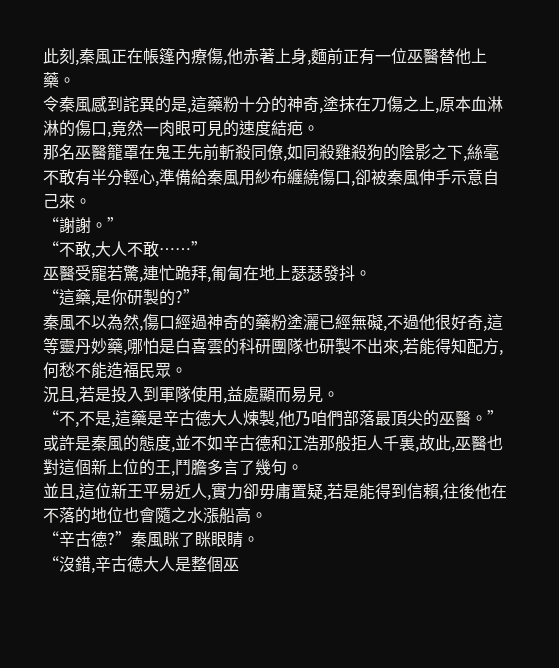此刻,秦風正在帳篷內療傷,他赤著上身,麵前正有一位巫醫替他上藥。
令秦風感到詫異的是,這藥粉十分的神奇,塗抹在刀傷之上,原本血淋淋的傷口,竟然一肉眼可見的速度結疤。
那名巫醫籠罩在鬼王先前斬殺同僚,如同殺雞殺狗的陰影之下,絲毫不敢有半分輕心,準備給秦風用紗布纏繞傷口,卻被秦風伸手示意自己來。
“謝謝。”
“不敢,大人不敢……”
巫醫受寵若驚,連忙跪拜,匍匐在地上瑟瑟發抖。
“這藥,是你研製的?”
秦風不以為然,傷口經過神奇的藥粉塗灑已經無礙,不過他很好奇,這等靈丹妙藥,哪怕是白喜雲的科研團隊也研製不出來,若能得知配方,何愁不能造福民眾。
況且,若是投入到軍隊使用,益處顯而易見。
“不,不是,這藥是辛古德大人煉製,他乃咱們部落最頂尖的巫醫。”
或許是秦風的態度,並不如辛古德和江浩那般拒人千裏,故此,巫醫也對這個新上位的王,鬥膽多言了幾句。
並且,這位新王平易近人,實力卻毋庸置疑,若是能得到信賴,往後他在不落的地位也會隨之水漲船高。
“辛古德?”秦風眯了眯眼睛。
“沒錯,辛古德大人是整個巫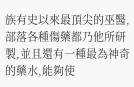族有史以來最頂尖的巫醫,部落各種傷藥都乃他所研製,並且還有一種最為神奇的藥水,能夠使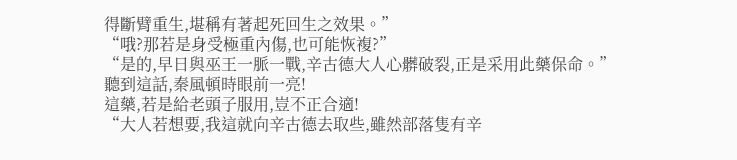得斷臂重生,堪稱有著起死回生之效果。”
“哦?那若是身受極重內傷,也可能恢複?”
“是的,早日與巫王一脈一戰,辛古德大人心髒破裂,正是采用此藥保命。”
聽到這話,秦風頓時眼前一亮!
這藥,若是給老頭子服用,豈不正合適!
“大人若想要,我這就向辛古德去取些,雖然部落隻有辛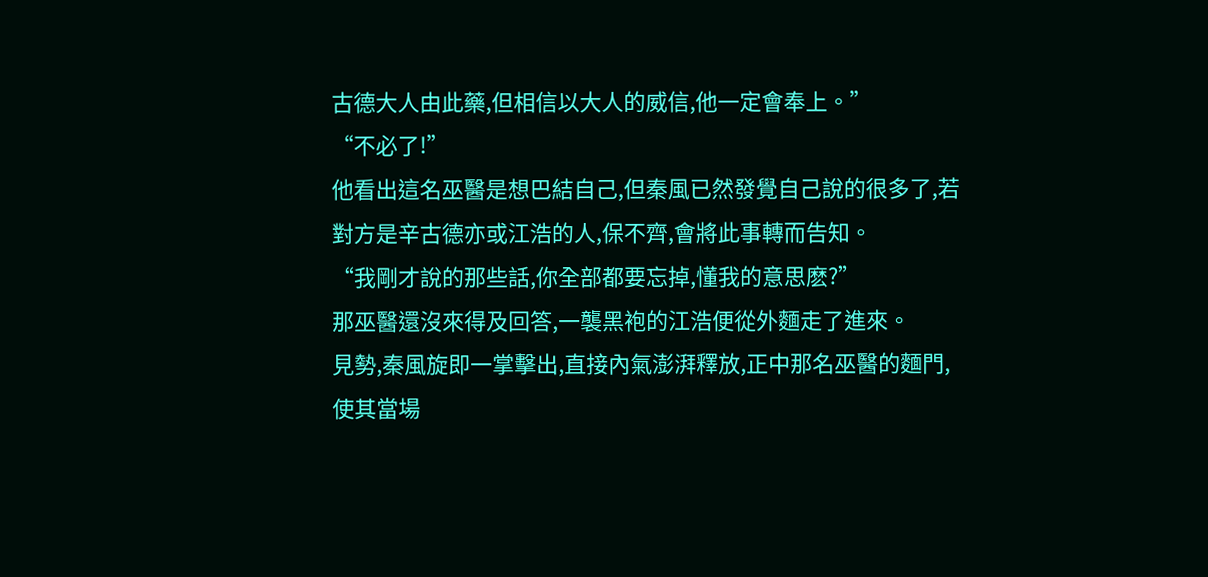古德大人由此藥,但相信以大人的威信,他一定會奉上。”
“不必了!”
他看出這名巫醫是想巴結自己,但秦風已然發覺自己說的很多了,若對方是辛古德亦或江浩的人,保不齊,會將此事轉而告知。
“我剛才說的那些話,你全部都要忘掉,懂我的意思麽?”
那巫醫還沒來得及回答,一襲黑袍的江浩便從外麵走了進來。
見勢,秦風旋即一掌擊出,直接內氣澎湃釋放,正中那名巫醫的麵門,使其當場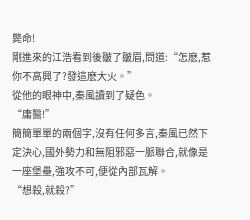斃命!
剛進來的江浩看到後皺了皺眉,問道:“怎麽,惹你不高興了?發這麽大火。”
從他的眼神中,秦風讀到了疑色。
“庸醫!”
簡簡單單的兩個字,沒有任何多言,秦風已然下定決心,國外勢力和無阻邪惡一脈聯合,就像是一座堡壘,強攻不可,便從內部瓦解。
“想殺,就殺?”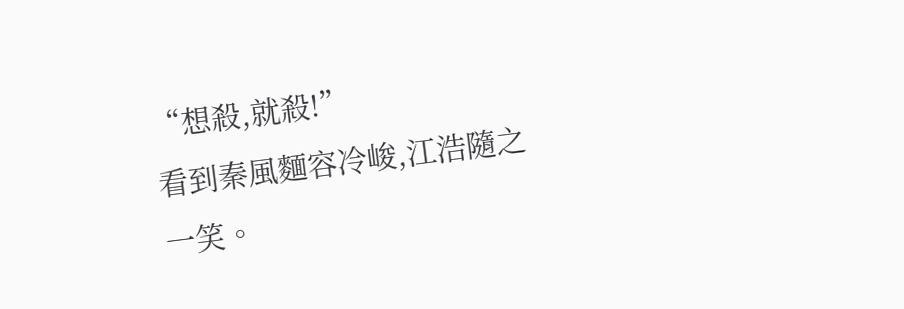“想殺,就殺!”
看到秦風麵容冷峻,江浩隨之一笑。